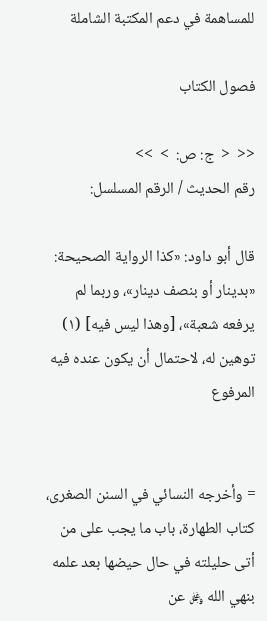للمساهمة في دعم المكتبة الشاملة

فصول الكتاب

<<  <  ج: ص:  >  >>
رقم الحديث / الرقم المسلسل:

قال أبو داود: «كذا الرواية الصحيحة: «بدينار أو بنصف دينار»، وربما لم يرفعه شعبة»، [وهذا ليس فيه] (١) توهين له، لاحتمال أن يكون عنده فيه المرفوع


= وأخرجه النسائي في السنن الصغرى، كتاب الطهارة، باب ما يجب على من أتى حليلته في حال حيضها بعد علمه بنهي الله ﷿ عن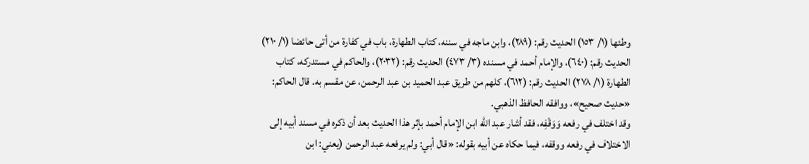وطئها (١/ ١٥٣) الحديث رقم: (٢٨٩)، وابن ماجه في سننه، كتاب الطهارة، باب في كفارة من أتى حائضا (١/ ٢١٠) الحديث رقم: (٦٤٠)، والإمام أحمد في مسنده (٣/ ٤٧٣) الحديث رقم: (٢٠٣٢)، والحاكم في مستدركه، كتاب الطهارة (١/ ٢٧٨) الحديث رقم: (٦١٢)، كلهم من طريق عبد الحميد بن عبد الرحمن، عن مقسم به. قال الحاكم: «حديث صحيح»، ووافقه الحافظ الذهبي.
وقد اختلف في رفعه وَوَقْفِه، فقد أشار عبد الله ابن الإمام أحمد بإثر هذا الحديث بعد أن ذكره في مسند أبيه إلى الاختلاف في رفعه ووقفه، فيما حكاه عن أبيه بقوله: «قال أبي: ولم يرفعه عبد الرحمن (يعني: ابن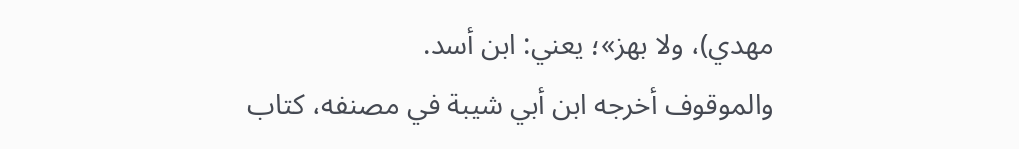مهدي)، ولا بهز»؛ يعني: ابن أسد.
والموقوف أخرجه ابن أبي شيبة في مصنفه، كتاب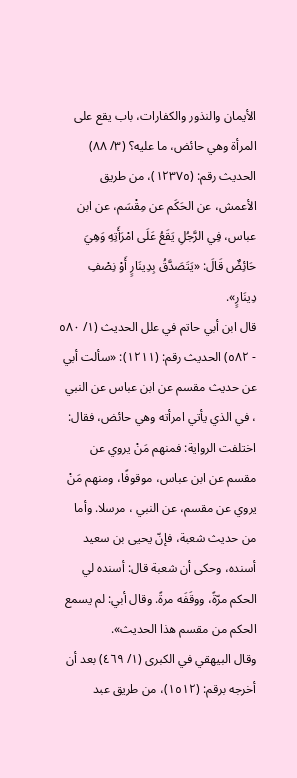الأيمان والنذور والكفارات، باب يقع على المرأة وهي حائض، ما عليه؟ (٣/ ٨٨) الحديث رقم: (١٢٣٧٥)، من طريق الأعمش، عن الحَكَم عن مِقْسَم، عن ابن عباس، فِي الرَّجُلِ يَقَعُ عَلَى امْرَأَتِهِ وَهِيَ حَائِضٌ قَالَ: «يَتَصَدَّقُ بِدِينَارٍ أَوْ نِصْفِ دِينَارٍ».
قال ابن أبي حاتم في علل الحديث (١/ ٥٨٠ - ٥٨٢) الحديث رقم: (١٢١١): «سألت أبي عن حديث مقسم عن ابن عباس عن النبي ، في الذي يأتي امرأته وهي حائض، فقال: اختلفت الرواية: فمنهم مَنْ يروي عن مقسم عن ابن عباس، موقوفًا، ومنهم مَنْ يروي عن مقسم، عن النبي ، مرسلا. وأما من حديث شعبة، فإنّ يحيى بن سعيد أسنده، وحكى أن شعبة قال: أسنده لي الحكم مرّةً، ووقَفَه مرةً. وقال أبي: لم يسمع الحكم من مقسم هذا الحديث».
وقال البيهقي في الكبرى (١/ ٤٦٩) بعد أن أخرجه برقم: (١٥١٢)، من طريق عبد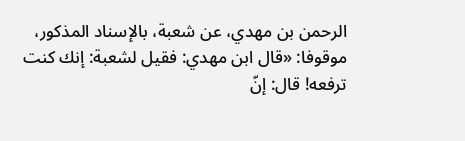الرحمن بن مهدي، عن شعبة، بالإسناد المذكور، موقوفا: «قال ابن مهدي: فقيل لشعبة: إنك كنت ترفعه! قال: إنّ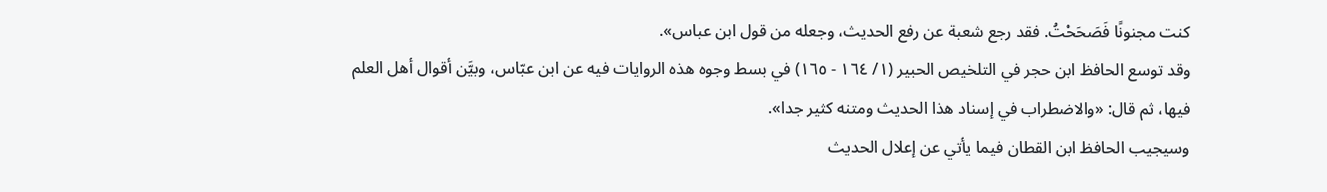كنت مجنونًا فَصَحَحْتُ. فقد رجع شعبة عن رفع الحديث، وجعله من قول ابن عباس».
وقد توسع الحافظ ابن حجر في التلخيص الحبير (١/ ١٦٤ - ١٦٥) في بسط وجوه هذه الروايات فيه عن ابن عبّاس، وبيَّن أقوال أهل العلم فيها، ثم قال: «والاضطراب في إسناد هذا الحديث ومتنه كثير جدا».
وسيجيب الحافظ ابن القطان فيما يأتي عن إعلال الحديث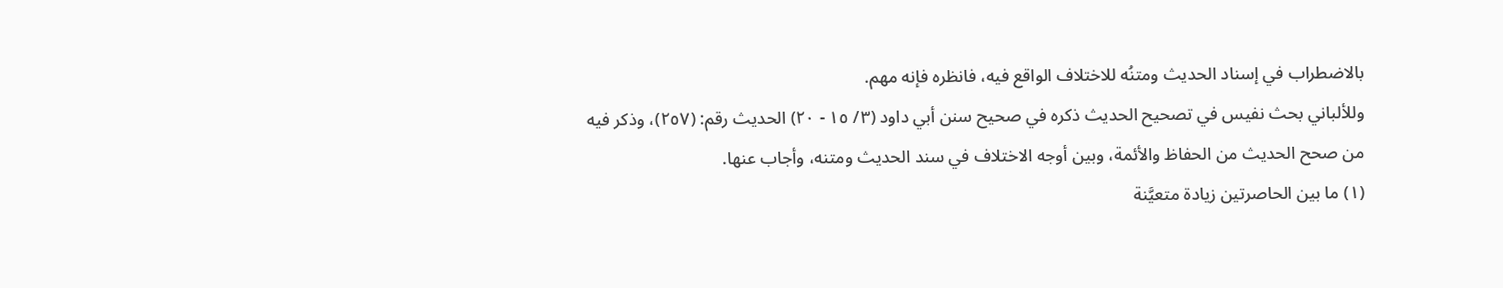بالاضطراب في إسناد الحديث ومتنُه للاختلاف الواقع فيه، فانظره فإنه مهم.
وللألباني بحث نفيس في تصحيح الحديث ذكره في صحيح سنن أبي داود (٣/ ١٥ - ٢٠) الحديث رقم: (٢٥٧)، وذكر فيه من صحح الحديث من الحفاظ والأئمة، وبين أوجه الاختلاف في سند الحديث ومتنه، وأجاب عنها.
(١) ما بين الحاصرتين زيادة متعيَّنة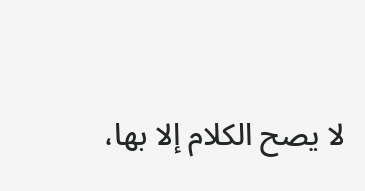لا يصح الكلام إلا بها،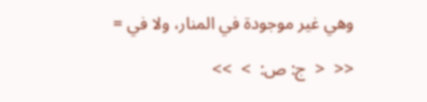وهي غير موجودة في المنار، ولا في =

<<  <  ج: ص:  >  >>